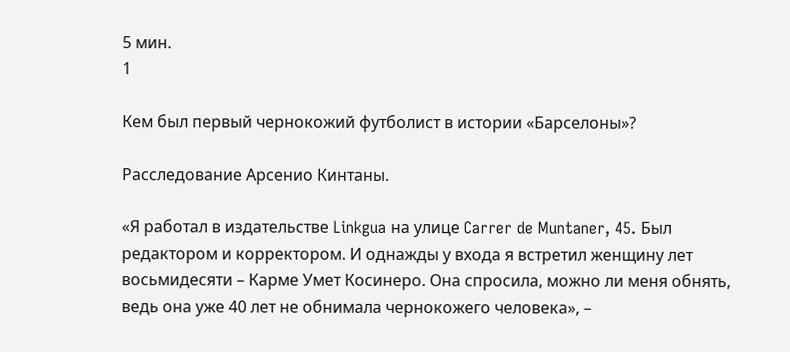5 мин.
1

Кем был первый чернокожий футболист в истории «Барселоны»?

Расследование Арсенио Кинтаны.

«Я работал в издательстве Linkgua на улице Carrer de Muntaner, 45. Был редактором и корректором. И однажды у входа я встретил женщину лет восьмидесяти – Карме Умет Косинеро. Она спросила, можно ли меня обнять, ведь она уже 40 лет не обнимала чернокожего человека», –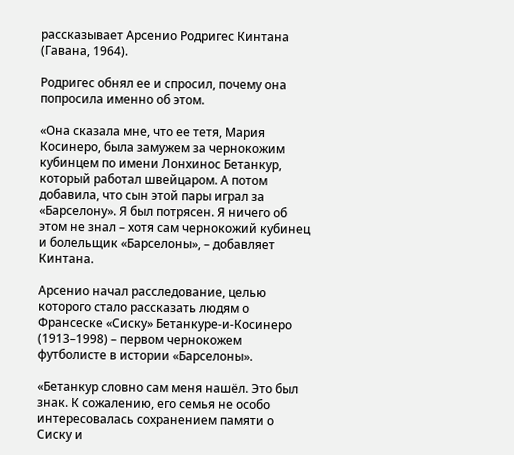рассказывает Арсенио Родригес Кинтана (Гавана, 1964).

Родригес обнял ее и спросил, почему она попросила именно об этом.

«Она сказала мне, что ее тетя, Мария Косинеро, была замужем за чернокожим кубинцем по имени Лонхинос Бетанкур, который работал швейцаром. А потом добавила, что сын этой пары играл за «Барселону». Я был потрясен. Я ничего об этом не знал – хотя сам чернокожий кубинец и болельщик «Барселоны», – добавляет Кинтана.

Арсенио начал расследование, целью которого стало рассказать людям о Франсеске «Сиску» Бетанкуре-и-Косинеро (1913–1998) – первом чернокожем футболисте в истории «Барселоны».

«Бетанкур словно сам меня нашёл. Это был знак. К сожалению, его семья не особо интересовалась сохранением памяти о Сиску и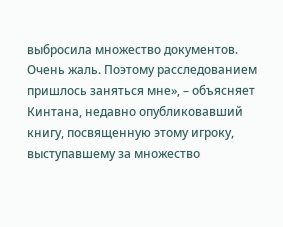выбросила множество документов. Очень жаль. Поэтому расследованием пришлось заняться мне», – объясняет Кинтана, недавно опубликовавший книгу, посвященную этому игроку, выступавшему за множество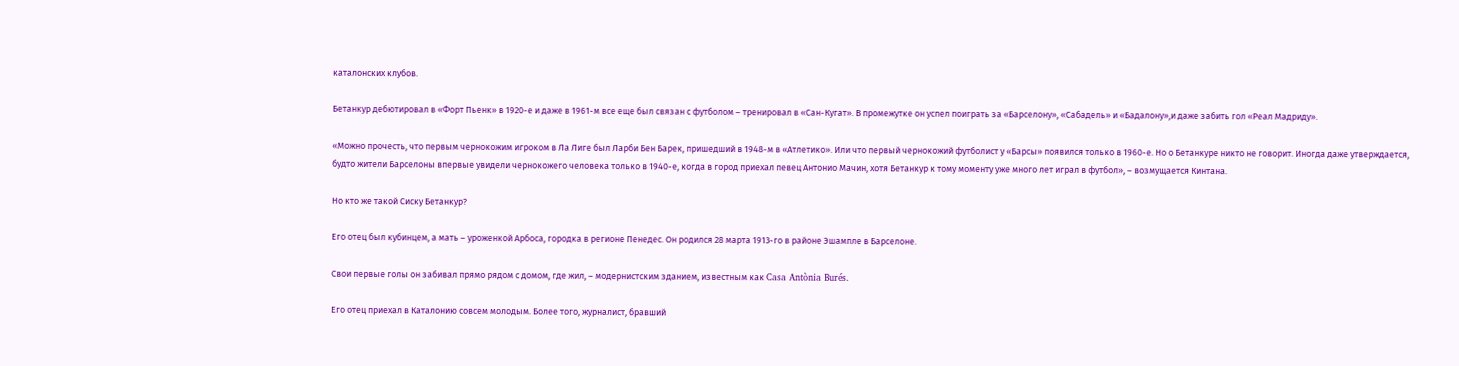каталонских клубов.

Бетанкур дебютировал в «Форт Пьенк» в 1920-е и даже в 1961-м все еще был связан с футболом – тренировал в «Сан-Кугат». В промежутке он успел поиграть за «Барселону», «Сабадель» и «Бадалону»,и даже забить гол «Реал Мадриду».

«Можно прочесть, что первым чернокожим игроком в Ла Лиге был Ларби Бен Барек, пришедший в 1948-м в «Атлетико». Или что первый чернокожий футболист у «Барсы» появился только в 1960-е. Но о Бетанкуре никто не говорит. Иногда даже утверждается, будто жители Барселоны впервые увидели чернокожего человека только в 1940-е, когда в город приехал певец Антонио Мачин, хотя Бетанкур к тому моменту уже много лет играл в футбол», – возмущается Кинтана.

Но кто же такой Сиску Бетанкур?

Его отец был кубинцем, а мать – уроженкой Арбоса, городка в регионе Пенедес. Он родился 28 марта 1913-го в районе Эшампле в Барселоне.

Свои первые голы он забивал прямо рядом с домом, где жил, – модернистским зданием, известным как Casa Antònia Burés.

Его отец приехал в Каталонию совсем молодым. Более того, журналист, бравший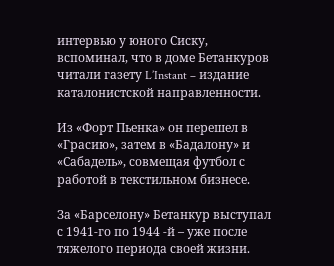интервью у юного Сиску, вспоминал, что в доме Бетанкуров читали газету L’Instant – издание каталонистской направленности.

Из «Форт Пьенка» он перешел в «Грасию», затем в «Бадалону» и «Сабадель», совмещая футбол с работой в текстильном бизнесе.

За «Барселону» Бетанкур выступал с 1941-го по 1944 -й – уже после тяжелого периода своей жизни.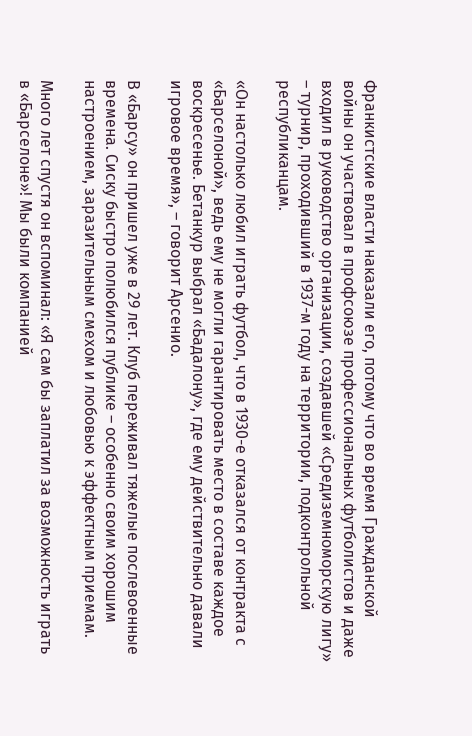Франкистские власти наказали его, потому что во время Гражданской войны он участвовал в профсоюзе профессиональных футболистов и даже входил в руководство организации, создавшей «Средиземноморскую лигу» – турнир, проходивший в 1937-м году на территории, подконтрольной республиканцам.

«Он настолько любил играть футбол, что в 1930-е отказался от контракта с «Барселоной», ведь ему не могли гарантировать место в составе каждое воскресенье. Бетанкур выбрал «Бадалону», где ему действительно давали игровое время», – говорит Арсенио.

В «Барсу» он пришел уже в 29 лет. Клуб переживал тяжелые послевоенные времена. Сиску быстро полюбился публике – особенно своим хорошим настроением, заразительным смехом и любовью к эффектным приемам.

Много лет спустя он вспоминал: «Я сам бы заплатил за возможность играть в «Барселоне»! Мы были компанией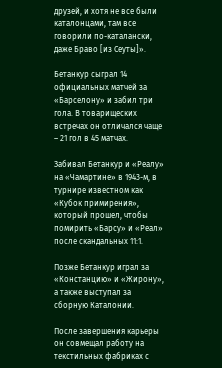друзей, и хотя не все были каталонцами, там все говорили по-каталански, даже Браво [из Сеуты]».

Бетанкур сыграл 14 официальных матчей за «Барселону» и забил три гола. В товарищеских встречах он отличался чаще – 21 гол в 45 матчах.

Забивал Бетанкур и «Реалу» на «Чамартине» в 1943-м, в турнире известном как «Кубок примирения», который прошел, чтобы помирить «Барсу» и «Реал» после скандальных 11:1.

Позже Бетанкур играл за «Констанцию» и «Жирону», а также выступал за сборную Каталонии.

После завершения карьеры он совмещал работу на текстильных фабриках с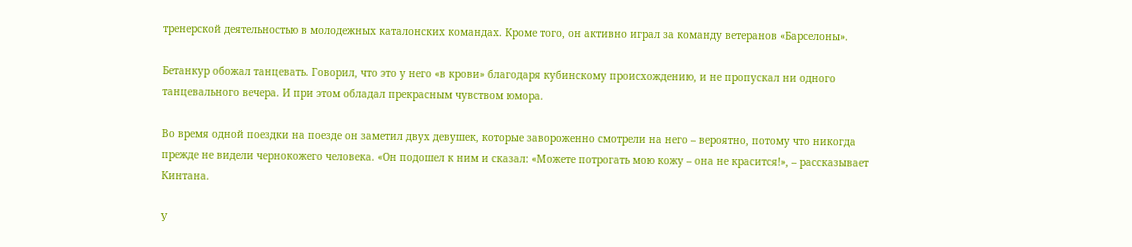тренерской деятельностью в молодежных каталонских командах. Кроме того, он активно играл за команду ветеранов «Барселоны».

Бетанкур обожал танцевать. Говорил, что это у него «в крови» благодаря кубинскому происхождению, и не пропускал ни одного танцевального вечера. И при этом обладал прекрасным чувством юмора.

Во время одной поездки на поезде он заметил двух девушек, которые завороженно смотрели на него – вероятно, потому что никогда прежде не видели чернокожего человека. «Он подошел к ним и сказал: «Можете потрогать мою кожу – она не красится!», – рассказывает Кинтана.

У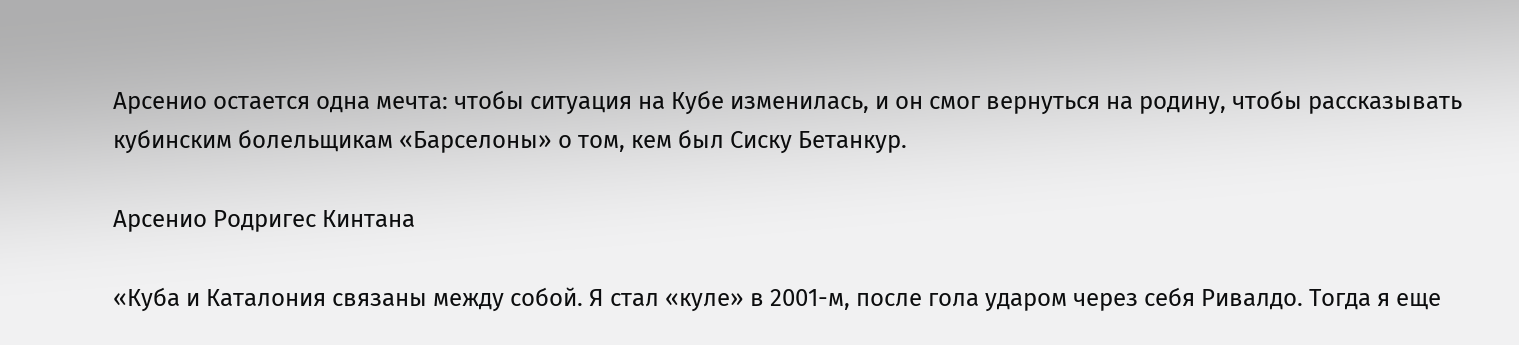Арсенио остается одна мечта: чтобы ситуация на Кубе изменилась, и он смог вернуться на родину, чтобы рассказывать кубинским болельщикам «Барселоны» о том, кем был Сиску Бетанкур.

Арсенио Родригес Кинтана

«Куба и Каталония связаны между собой. Я стал «куле» в 2001-м, после гола ударом через себя Ривалдо. Тогда я еще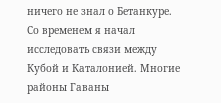ничего не знал о Бетанкуре. Со временем я начал исследовать связи между Кубой и Каталонией. Многие районы Гаваны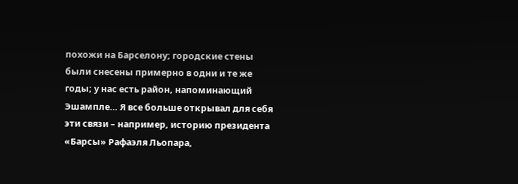похожи на Барселону; городские стены были снесены примерно в одни и те же годы; у нас есть район, напоминающий Эшампле… Я все больше открывал для себя эти связи – например, историю президента «Барсы» Рафаэля Льопара,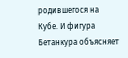родившегося на Кубе. И фигура Бетанкура объясняет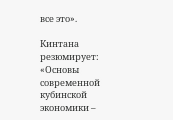все это».

Кинтана резюмирует: «Основы современной кубинской экономики –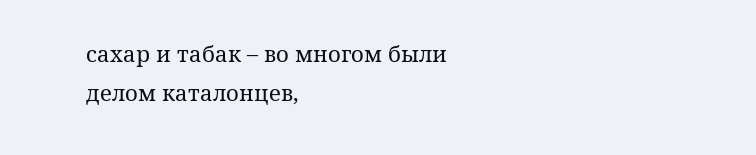сахар и табак – во многом были делом каталонцев,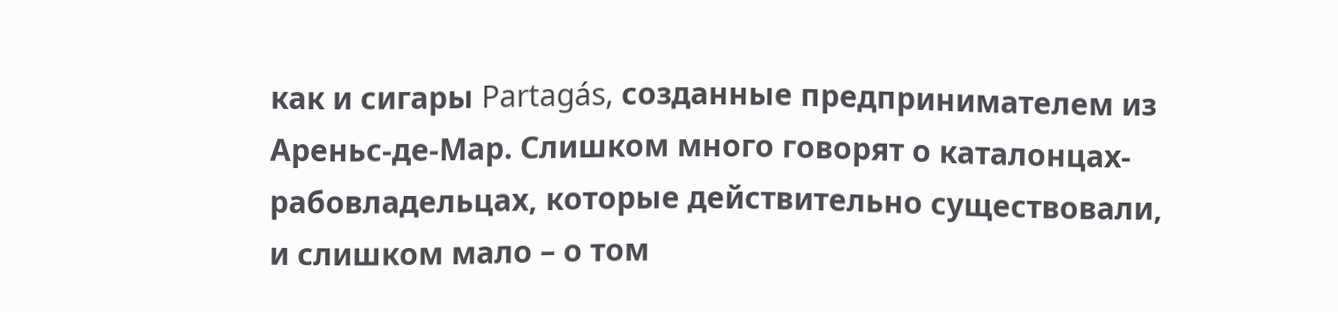как и сигары Partagás, созданные предпринимателем из Ареньс-де-Мар. Слишком много говорят о каталонцах-рабовладельцах, которые действительно существовали, и слишком мало – о том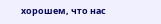хорошем, что нас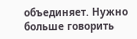объединяет. Нужно больше говорить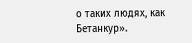о таких людях, как Бетанкур».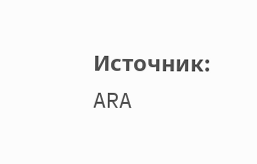Источник: ARA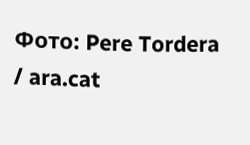Фото: Pere Tordera / ara.cat